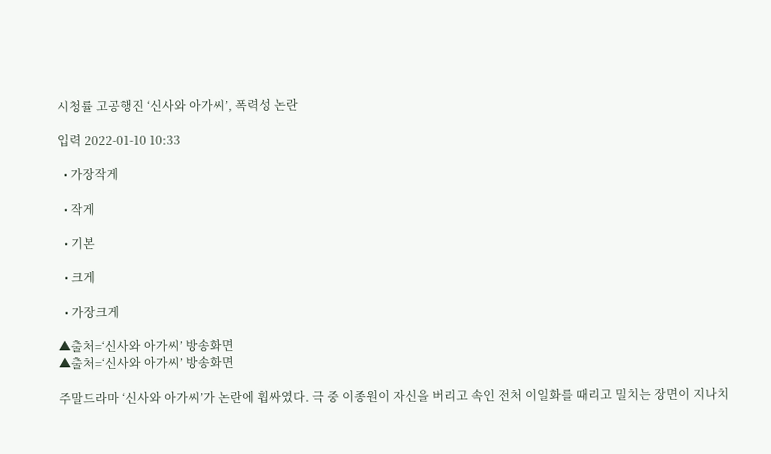시청률 고공행진 ‘신사와 아가씨’, 폭력성 논란

입력 2022-01-10 10:33

  • 가장작게

  • 작게

  • 기본

  • 크게

  • 가장크게

▲출처=‘신사와 아가씨’ 방송화면
▲출처=‘신사와 아가씨’ 방송화면

주말드라마 ‘신사와 아가씨’가 논란에 휩싸였다. 극 중 이종원이 자신을 버리고 속인 전처 이일화를 때리고 밀치는 장면이 지나치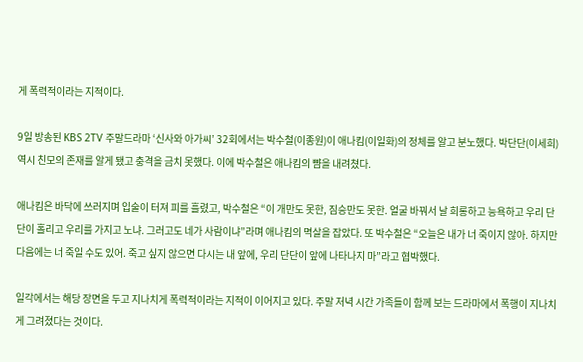게 폭력적이라는 지적이다.

9일 방송된 KBS 2TV 주말드라마 ‘신사와 아가씨’ 32회에서는 박수철(이종원)이 애나킴(이일화)의 정체를 알고 분노했다. 박단단(이세희) 역시 친모의 존재를 알게 됐고 충격을 금치 못했다. 이에 박수철은 애나킴의 뺨을 내려쳤다.

애나킴은 바닥에 쓰러지며 입술이 터져 피를 흘렸고, 박수철은 “이 개만도 못한, 짐승만도 못한. 얼굴 바꿔서 날 희롱하고 능욕하고 우리 단단이 홀리고 우리를 가지고 노냐. 그러고도 네가 사람이냐”라며 애나킴의 멱살을 잡았다. 또 박수철은 “오늘은 내가 너 죽이지 않아. 하지만 다음에는 너 죽일 수도 있어. 죽고 싶지 않으면 다시는 내 앞에, 우리 단단이 앞에 나타나지 마”라고 협박했다.

일각에서는 해당 장면을 두고 지나치게 폭력적이라는 지적이 이어지고 있다. 주말 저녁 시간 가족들이 함께 보는 드라마에서 폭행이 지나치게 그려졌다는 것이다.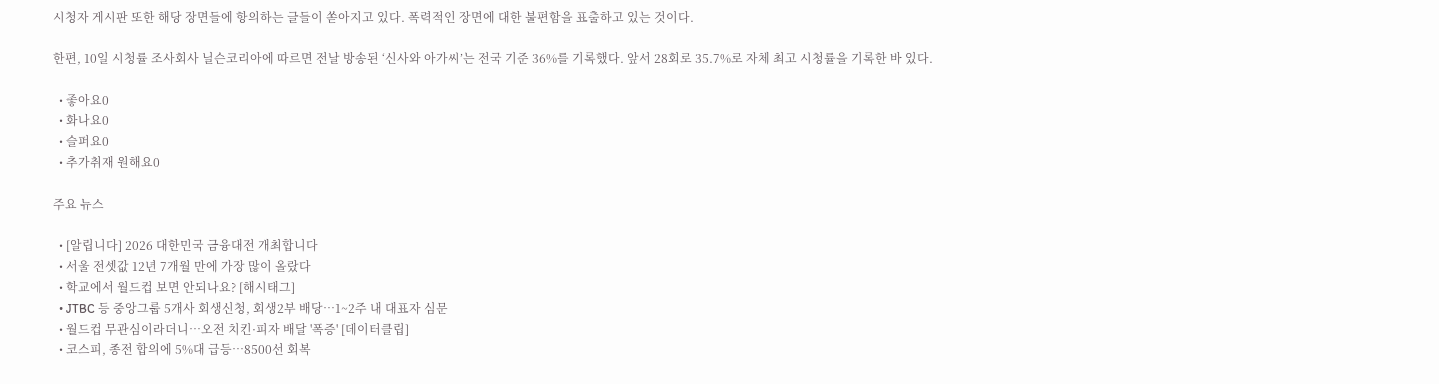시청자 게시판 또한 해당 장면들에 항의하는 글들이 쏟아지고 있다. 폭력적인 장면에 대한 불편함을 표출하고 있는 것이다.

한편, 10일 시청률 조사회사 닐슨코리아에 따르면 전날 방송된 ‘신사와 아가씨’는 전국 기준 36%를 기록했다. 앞서 28회로 35.7%로 자체 최고 시청률을 기록한 바 있다.

  • 좋아요0
  • 화나요0
  • 슬퍼요0
  • 추가취재 원해요0

주요 뉴스

  • [알립니다] 2026 대한민국 금융대전 개최합니다
  • 서울 전셋값 12년 7개월 만에 가장 많이 올랐다
  • 학교에서 월드컵 보면 안되나요? [해시태그]
  • JTBC 등 중앙그룹 5개사 회생신청, 회생2부 배당…1~2주 내 대표자 심문
  • 월드컵 무관심이라더니…오전 치킨·피자 배달 '폭증' [데이터클립]
  • 코스피, 종전 합의에 5%대 급등…8500선 회복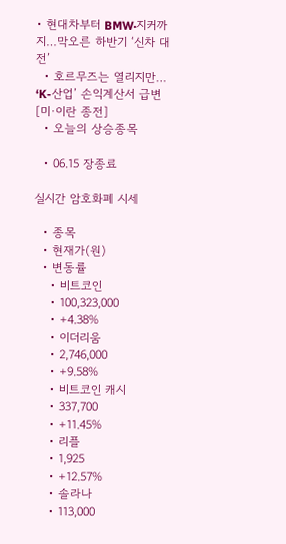• 현대차부터 BMW·지커까지…막오른 하반기 ‘신차 대전’
  • 호르무즈는 열리지만… ‘K-산업’ 손익계산서 급변 [미·이란 종전]
  • 오늘의 상승종목

  • 06.15 장종료

실시간 암호화폐 시세

  • 종목
  • 현재가(원)
  • 변동률
    • 비트코인
    • 100,323,000
    • +4.38%
    • 이더리움
    • 2,746,000
    • +9.58%
    • 비트코인 캐시
    • 337,700
    • +11.45%
    • 리플
    • 1,925
    • +12.57%
    • 솔라나
    • 113,000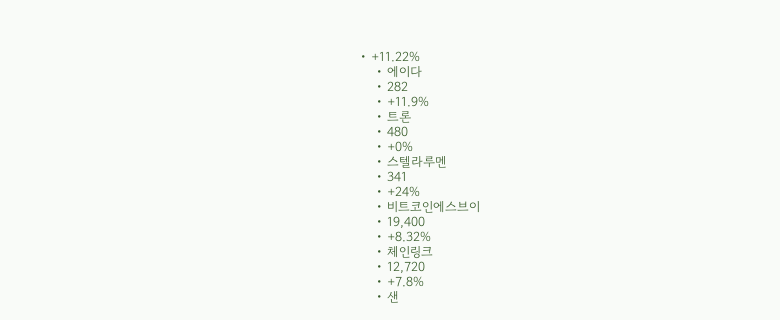• +11.22%
    • 에이다
    • 282
    • +11.9%
    • 트론
    • 480
    • +0%
    • 스텔라루멘
    • 341
    • +24%
    • 비트코인에스브이
    • 19,400
    • +8.32%
    • 체인링크
    • 12,720
    • +7.8%
    • 샌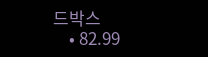드박스
    • 82.99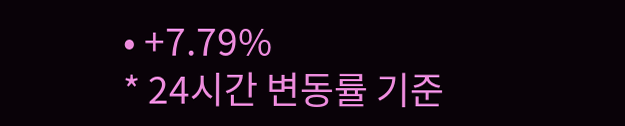• +7.79%
* 24시간 변동률 기준